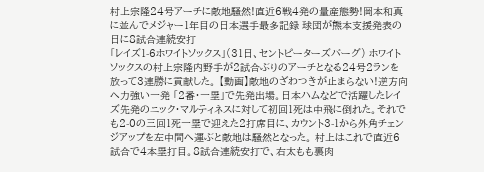村上宗隆24号アーチに敵地騒然!直近6戦4発の量産態勢!岡本和真に並んでメジャー1年目の日本選手最多記録 球団が熊本支援発表の日に8試合連続安打
「レイズ1-6ホワイトソックス」(31日、セントピーターズバーグ) ホワイトソックスの村上宗隆内野手が2試合ぶりのアーチとなる24号2ランを放って3連勝に貢献した。 【動画】敵地のざわつきが止まらない!逆方向へ力強い一発 「2番・一塁」で先発出場。日本ハムなどで活躍したレイズ先発のニック・マルティネスに対して初回1死は中飛に倒れた。それでも2-0の三回1死一塁で迎えた2打席目に、カウント3-1から外角チェンジアップを左中間へ運ぶと敵地は騒然となった。 村上はこれで直近6試合で4本塁打目。8試合連続安打で、右太もも裏肉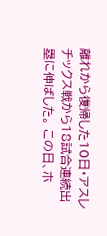離れから復帰した10日・アスレチックス戦から18試合連続出塁に伸ばした。 この日、ホ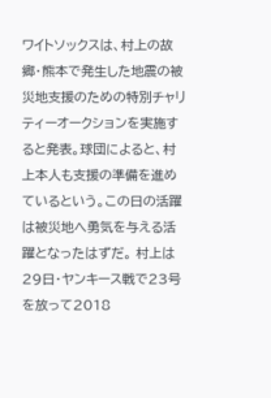ワイトソックスは、村上の故郷・熊本で発生した地震の被災地支援のための特別チャリティーオークションを実施すると発表。球団によると、村上本人も支援の準備を進めているという。この日の活躍は被災地へ勇気を与える活躍となったはずだ。 村上は29日・ヤンキース戦で23号を放って2018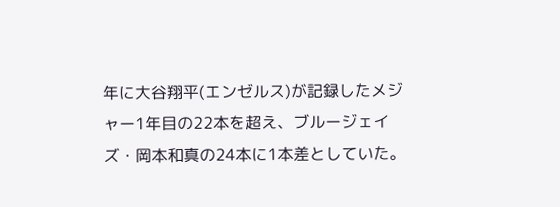年に大谷翔平(エンゼルス)が記録したメジャー1年目の22本を超え、ブルージェイズ・岡本和真の24本に1本差としていた。